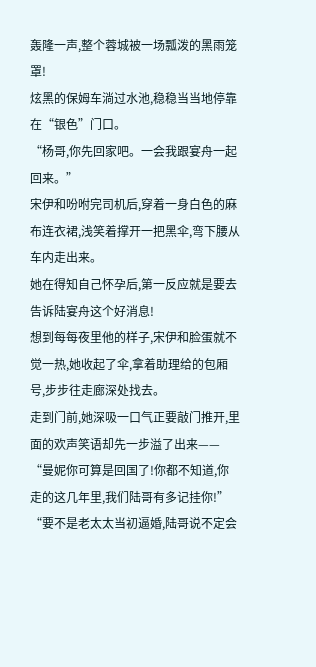轰隆一声,整个蓉城被一场瓢泼的黑雨笼罩!
炫黑的保姆车淌过水池,稳稳当当地停靠在“银色”门口。
“杨哥,你先回家吧。一会我跟宴舟一起回来。”
宋伊和吩咐完司机后,穿着一身白色的麻布连衣裙,浅笑着撑开一把黑伞,弯下腰从车内走出来。
她在得知自己怀孕后,第一反应就是要去告诉陆宴舟这个好消息!
想到每每夜里他的样子,宋伊和脸蛋就不觉一热,她收起了伞,拿着助理给的包厢号,步步往走廊深处找去。
走到门前,她深吸一口气正要敲门推开,里面的欢声笑语却先一步溢了出来——
“曼妮你可算是回国了!你都不知道,你走的这几年里,我们陆哥有多记挂你!”
“要不是老太太当初逼婚,陆哥说不定会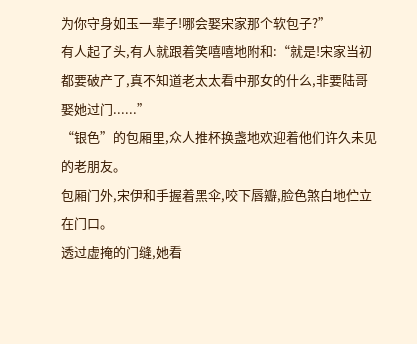为你守身如玉一辈子!哪会娶宋家那个软包子?”
有人起了头,有人就跟着笑嘻嘻地附和:“就是!宋家当初都要破产了,真不知道老太太看中那女的什么,非要陆哥娶她过门......”
“银色”的包厢里,众人推杯换盏地欢迎着他们许久未见的老朋友。
包厢门外,宋伊和手握着黑伞,咬下唇瓣,脸色煞白地伫立在门口。
透过虚掩的门缝,她看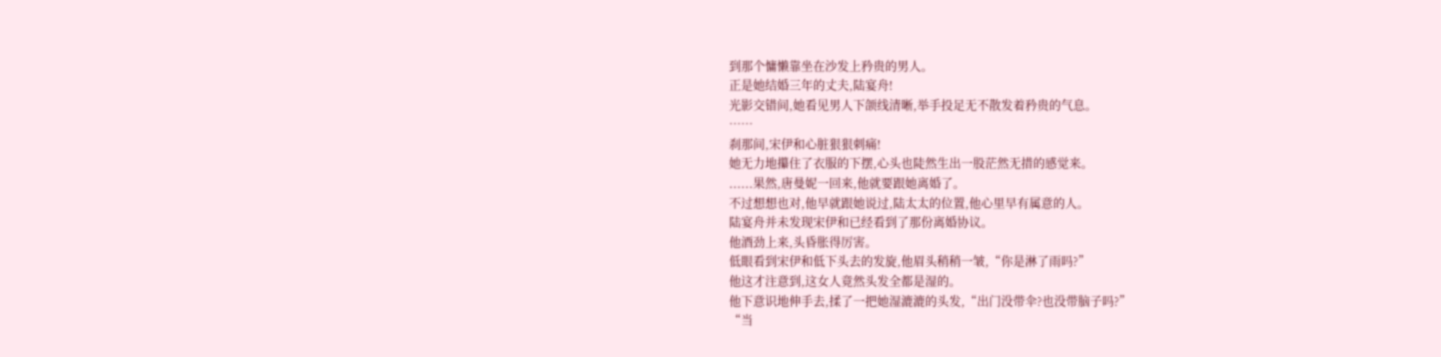到那个慵懒靠坐在沙发上矜贵的男人。
正是她结婚三年的丈夫,陆宴舟!
光影交错间,她看见男人下颌线清晰,举手投足无不散发着矜贵的气息。
……
刹那间,宋伊和心脏狠狠刺痛!
她无力地攥住了衣服的下摆,心头也陡然生出一股茫然无措的感觉来。
......果然,唐曼妮一回来,他就要跟她离婚了。
不过想想也对,他早就跟她说过,陆太太的位置,他心里早有属意的人。
陆宴舟并未发现宋伊和已经看到了那份离婚协议。
他酒劲上来,头昏胀得厉害。
低眼看到宋伊和低下头去的发旋,他眉头稍稍一皱,“你是淋了雨吗?”
他这才注意到,这女人竟然头发全都是湿的。
他下意识地伸手去,揉了一把她湿漉漉的头发,“出门没带伞?也没带脑子吗?”
“当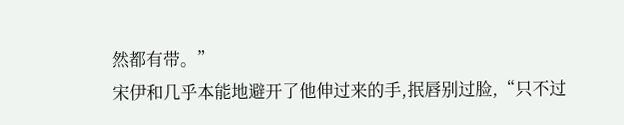然都有带。”
宋伊和几乎本能地避开了他伸过来的手,抿唇别过脸,“只不过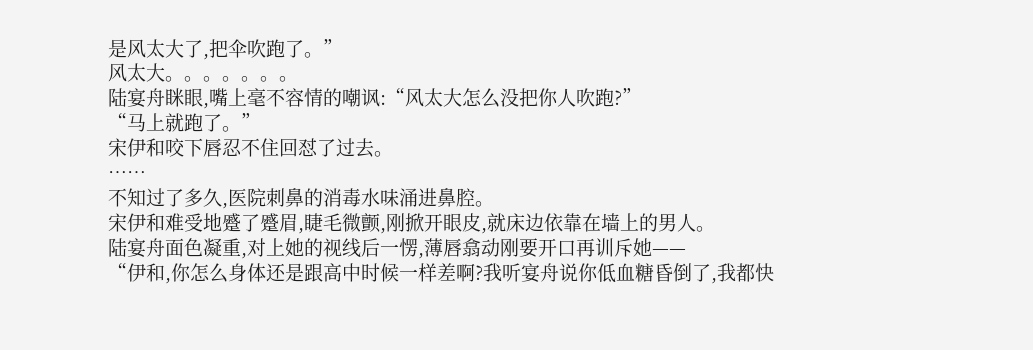是风太大了,把伞吹跑了。”
风太大。。。。。。。
陆宴舟眯眼,嘴上毫不容情的嘲讽:“风太大怎么没把你人吹跑?”
“马上就跑了。”
宋伊和咬下唇忍不住回怼了过去。
……
不知过了多久,医院刺鼻的消毒水味涌进鼻腔。
宋伊和难受地蹙了蹙眉,睫毛微颤,刚掀开眼皮,就床边依靠在墙上的男人。
陆宴舟面色凝重,对上她的视线后一愣,薄唇翕动刚要开口再训斥她——
“伊和,你怎么身体还是跟高中时候一样差啊?我听宴舟说你低血糖昏倒了,我都快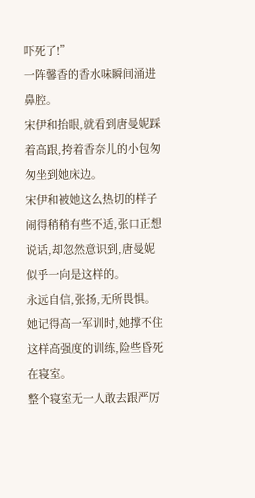吓死了!”
一阵馨香的香水味瞬间涌进鼻腔。
宋伊和抬眼,就看到唐曼妮踩着高跟,挎着香奈儿的小包匆匆坐到她床边。
宋伊和被她这么热切的样子闹得稍稍有些不适,张口正想说话,却忽然意识到,唐曼妮似乎一向是这样的。
永远自信,张扬,无所畏惧。
她记得高一军训时,她撑不住这样高强度的训练,险些昏死在寝室。
整个寝室无一人敢去跟严厉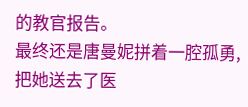的教官报告。
最终还是唐曼妮拼着一腔孤勇,把她送去了医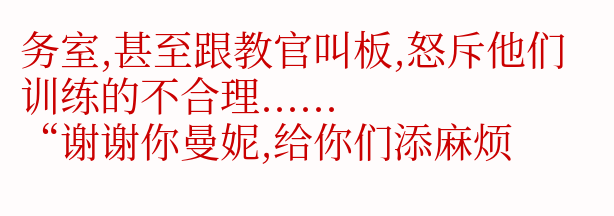务室,甚至跟教官叫板,怒斥他们训练的不合理......
“谢谢你曼妮,给你们添麻烦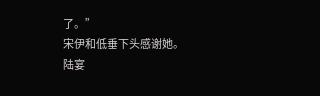了。”
宋伊和低垂下头感谢她。
陆宴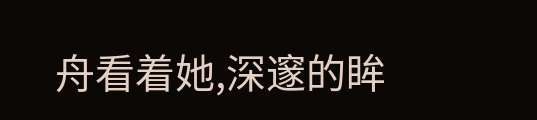舟看着她,深邃的眸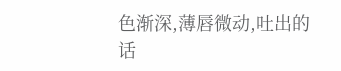色渐深,薄唇微动,吐出的话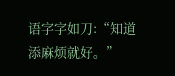语字字如刀:“知道添麻烦就好。”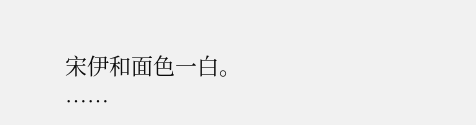宋伊和面色一白。
……